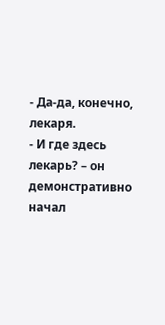- Да-да, конечно, лекаря.
- И где здесь лекарь? – он демонстративно начал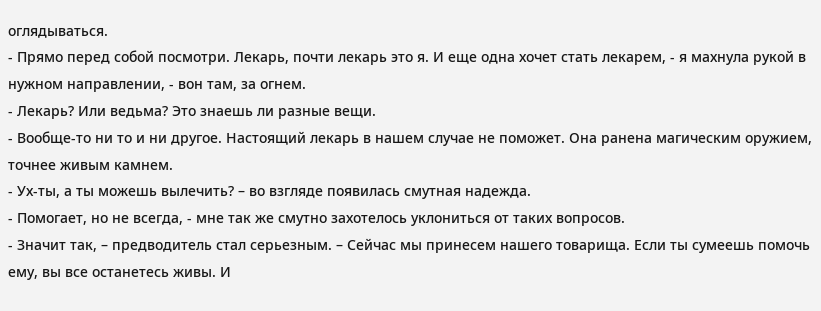оглядываться.
- Прямо перед собой посмотри. Лекарь, почти лекарь это я. И еще одна хочет стать лекарем, - я махнула рукой в нужном направлении, - вон там, за огнем.
- Лекарь? Или ведьма? Это знаешь ли разные вещи.
- Вообще-то ни то и ни другое. Настоящий лекарь в нашем случае не поможет. Она ранена магическим оружием, точнее живым камнем.
- Ух-ты, а ты можешь вылечить? – во взгляде появилась смутная надежда.
- Помогает, но не всегда, - мне так же смутно захотелось уклониться от таких вопросов.
- Значит так, – предводитель стал серьезным. – Сейчас мы принесем нашего товарища. Если ты сумеешь помочь ему, вы все останетесь живы. И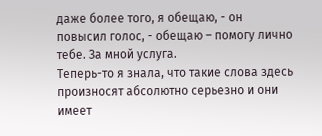даже более того, я обещаю, - он повысил голос, - обещаю – помогу лично тебе. За мной услуга.
Теперь-то я знала, что такие слова здесь произносят абсолютно серьезно и они имеет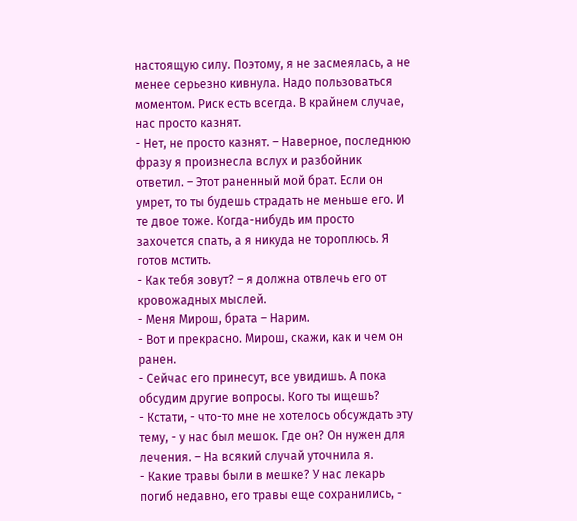настоящую силу. Поэтому, я не засмеялась, а не менее серьезно кивнула. Надо пользоваться моментом. Риск есть всегда. В крайнем случае, нас просто казнят.
- Нет, не просто казнят. – Наверное, последнюю фразу я произнесла вслух и разбойник ответил. – Этот раненный мой брат. Если он умрет, то ты будешь страдать не меньше его. И те двое тоже. Когда-нибудь им просто захочется спать, а я никуда не тороплюсь. Я готов мстить.
- Как тебя зовут? – я должна отвлечь его от кровожадных мыслей.
- Меня Мирош, брата – Нарим.
- Вот и прекрасно. Мирош, скажи, как и чем он ранен.
- Сейчас его принесут, все увидишь. А пока обсудим другие вопросы. Кого ты ищешь?
- Кстати, - что-то мне не хотелось обсуждать эту тему, - у нас был мешок. Где он? Он нужен для лечения. – На всякий случай уточнила я.
- Какие травы были в мешке? У нас лекарь погиб недавно, его травы еще сохранились, -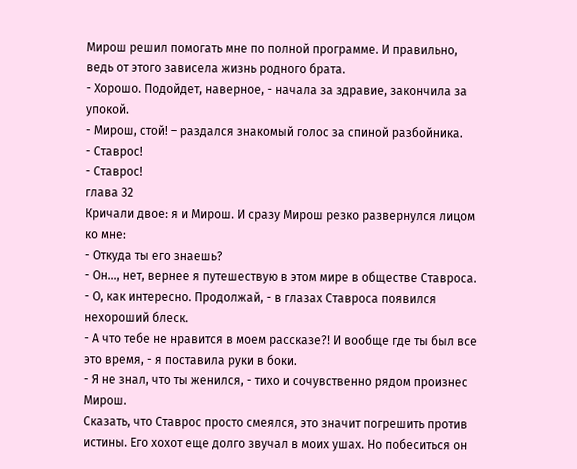Мирош решил помогать мне по полной программе. И правильно, ведь от этого зависела жизнь родного брата.
- Хорошо. Подойдет, наверное, - начала за здравие, закончила за упокой.
- Мирош, стой! – раздался знакомый голос за спиной разбойника.
- Ставрос!
- Ставрос!
глава 32
Кричали двое: я и Мирош. И сразу Мирош резко развернулся лицом ко мне:
- Откуда ты его знаешь?
- Он…, нет, вернее я путешествую в этом мире в обществе Ставроса.
- О, как интересно. Продолжай, - в глазах Ставроса появился нехороший блеск.
- А что тебе не нравится в моем рассказе?! И вообще где ты был все это время, - я поставила руки в боки.
- Я не знал, что ты женился, - тихо и сочувственно рядом произнес Мирош.
Сказать, что Ставрос просто смеялся, это значит погрешить против истины. Его хохот еще долго звучал в моих ушах. Но побеситься он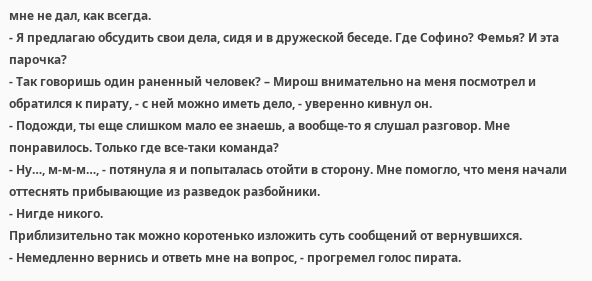мне не дал, как всегда.
- Я предлагаю обсудить свои дела, сидя и в дружеской беседе. Где Софино? Фемья? И эта парочка?
- Так говоришь один раненный человек? – Мирош внимательно на меня посмотрел и обратился к пирату, - с ней можно иметь дело, - уверенно кивнул он.
- Подожди, ты еще слишком мало ее знаешь, а вообще-то я слушал разговор. Мне понравилось. Только где все-таки команда?
- Ну…, м-м-м…, - потянула я и попыталась отойти в сторону. Мне помогло, что меня начали оттеснять прибывающие из разведок разбойники.
- Нигде никого.
Приблизительно так можно коротенько изложить суть сообщений от вернувшихся.
- Немедленно вернись и ответь мне на вопрос, - прогремел голос пирата.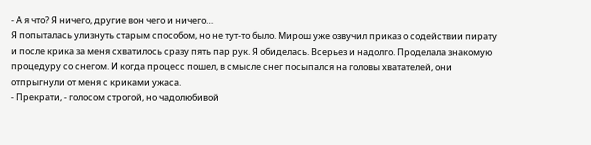- А я что? Я ничего, другие вон чего и ничего…
Я попыталась улизнуть старым способом, но не тут-то было. Мирош уже озвучил приказ о содействии пирату и после крика за меня схватилось сразу пять пар рук. Я обиделась. Всерьез и надолго. Проделала знакомую процедуру со снегом. И когда процесс пошел, в смысле снег посыпался на головы хватателей, они отпрыгнули от меня с криками ужаса.
- Прекрати, - голосом строгой, но чадолюбивой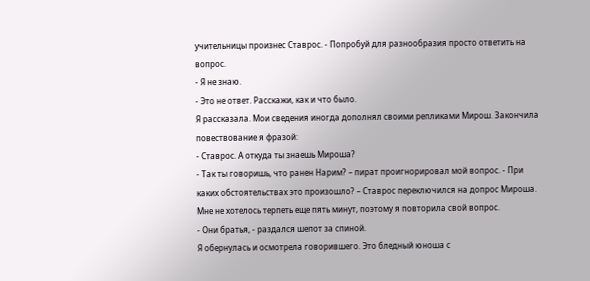учительницы произнес Ставрос. - Попробуй для разнообразия просто ответить на вопрос.
- Я не знаю.
- Это не ответ. Расскажи, как и что было.
Я рассказала. Мои сведения иногда дополнял своими репликами Мирош. Закончила повествование я фразой:
- Ставрос. А откуда ты знаешь Мироша?
- Так ты говоришь, что ранен Нарим? – пират проигнорировал мой вопрос. - При каких обстоятельствах это произошло? – Ставрос переключился на допрос Мироша.
Мне не хотелось терпеть еще пять минут, поэтому я повторила свой вопрос.
- Они братья, - раздался шепот за спиной.
Я обернулась и осмотрела говорившего. Это бледный юноша с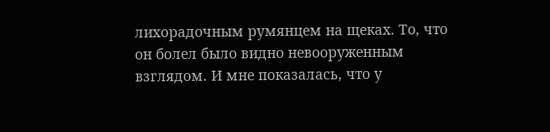лихорадочным румянцем на щеках. То, что он болел было видно невооруженным взглядом. И мне показалась, что у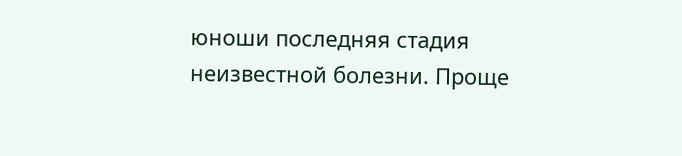юноши последняя стадия неизвестной болезни. Проще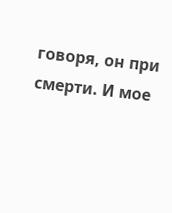говоря, он при смерти. И мое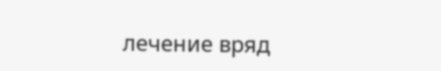лечение вряд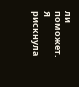ли поможет. Я рискнула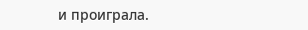и проиграла.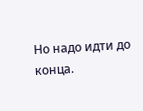Но надо идти до конца.